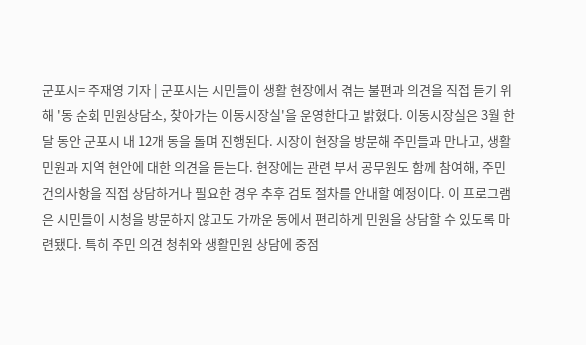군포시= 주재영 기자 | 군포시는 시민들이 생활 현장에서 겪는 불편과 의견을 직접 듣기 위해 '동 순회 민원상담소, 찾아가는 이동시장실'을 운영한다고 밝혔다. 이동시장실은 3월 한 달 동안 군포시 내 12개 동을 돌며 진행된다. 시장이 현장을 방문해 주민들과 만나고, 생활민원과 지역 현안에 대한 의견을 듣는다. 현장에는 관련 부서 공무원도 함께 참여해, 주민 건의사항을 직접 상담하거나 필요한 경우 추후 검토 절차를 안내할 예정이다. 이 프로그램은 시민들이 시청을 방문하지 않고도 가까운 동에서 편리하게 민원을 상담할 수 있도록 마련됐다. 특히 주민 의견 청취와 생활민원 상담에 중점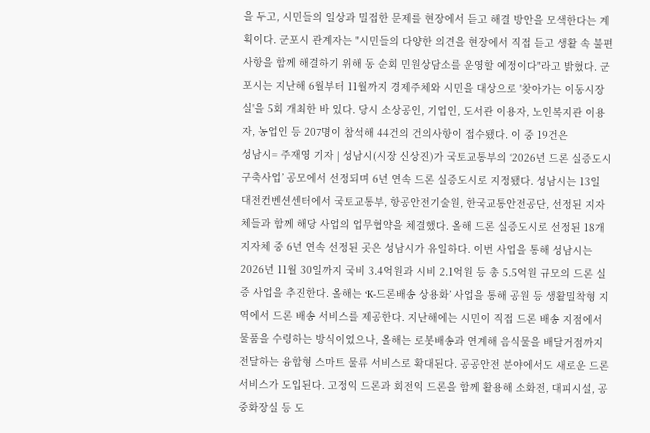을 두고, 시민들의 일상과 밀접한 문제를 현장에서 듣고 해결 방안을 모색한다는 계획이다. 군포시 관계자는 "시민들의 다양한 의견을 현장에서 직접 듣고 생활 속 불편사항을 함께 해결하기 위해 동 순회 민원상담소를 운영할 예정이다"라고 밝혔다. 군포시는 지난해 6월부터 11월까지 경제주체와 시민을 대상으로 '찾아가는 이동시장실'을 5회 개최한 바 있다. 당시 소상공인, 기업인, 도서관 이용자, 노인복지관 이용자, 농업인 등 207명이 참석해 44건의 건의사항이 접수됐다. 이 중 19건은
성남시= 주재영 기자 | 성남시(시장 신상진)가 국토교통부의 ‘2026년 드론 실증도시 구축사업’ 공모에서 선정되며 6년 연속 드론 실증도시로 지정됐다. 성남시는 13일 대전컨벤션센터에서 국토교통부, 항공안전기술원, 한국교통안전공단, 선정된 지자체들과 함께 해당 사업의 업무협약을 체결했다. 올해 드론 실증도시로 선정된 18개 지자체 중 6년 연속 선정된 곳은 성남시가 유일하다. 이번 사업을 통해 성남시는 2026년 11월 30일까지 국비 3.4억원과 시비 2.1억원 등 총 5.5억원 규모의 드론 실증 사업을 추진한다. 올해는 ‘K-드론배송 상용화’ 사업을 통해 공원 등 생활밀착형 지역에서 드론 배송 서비스를 제공한다. 지난해에는 시민이 직접 드론 배송 지점에서 물품을 수령하는 방식이었으나, 올해는 로봇배송과 연계해 음식물을 배달거점까지 전달하는 융합형 스마트 물류 서비스로 확대된다. 공공안전 분야에서도 새로운 드론 서비스가 도입된다. 고정익 드론과 회전익 드론을 함께 활용해 소화전, 대피시설, 공중화장실 등 도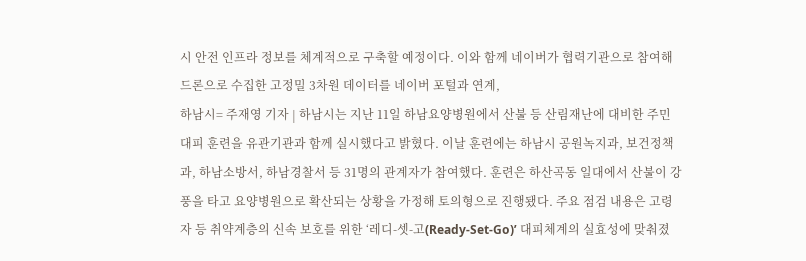시 안전 인프라 정보를 체계적으로 구축할 예정이다. 이와 함께 네이버가 협력기관으로 참여해 드론으로 수집한 고정밀 3차원 데이터를 네이버 포털과 연계,
하남시= 주재영 기자 | 하남시는 지난 11일 하남요양병원에서 산불 등 산림재난에 대비한 주민대피 훈련을 유관기관과 함께 실시했다고 밝혔다. 이날 훈련에는 하남시 공원녹지과, 보건정책과, 하남소방서, 하남경찰서 등 31명의 관계자가 참여했다. 훈련은 하산곡동 일대에서 산불이 강풍을 타고 요양병원으로 확산되는 상황을 가정해 토의형으로 진행됐다. 주요 점검 내용은 고령자 등 취약계층의 신속 보호를 위한 ‘레디-셋-고(Ready-Set-Go)’ 대피체계의 실효성에 맞춰졌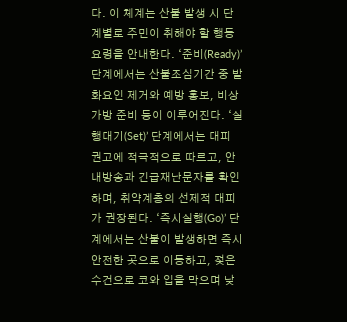다. 이 체계는 산불 발생 시 단계별로 주민이 취해야 할 행동요령을 안내한다. ‘준비(Ready)’ 단계에서는 산불조심기간 중 발화요인 제거와 예방 홍보, 비상가방 준비 등이 이루어진다. ‘실행대기(Set)’ 단계에서는 대피 권고에 적극적으로 따르고, 안내방송과 긴급재난문자를 확인하며, 취약계층의 선제적 대피가 권장된다. ‘즉시실행(Go)’ 단계에서는 산불이 발생하면 즉시 안전한 곳으로 이동하고, 젖은 수건으로 코와 입을 막으며 낮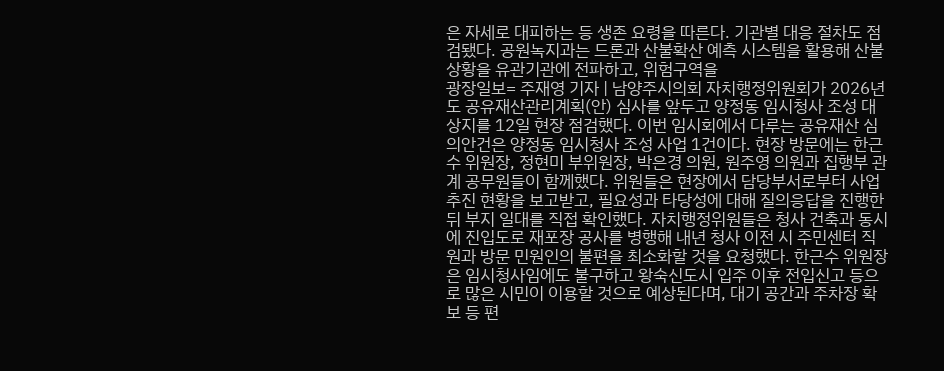은 자세로 대피하는 등 생존 요령을 따른다. 기관별 대응 절차도 점검됐다. 공원녹지과는 드론과 산불확산 예측 시스템을 활용해 산불 상황을 유관기관에 전파하고, 위험구역을
광장일보= 주재영 기자 | 남양주시의회 자치행정위원회가 2026년도 공유재산관리계획(안) 심사를 앞두고 양정동 임시청사 조성 대상지를 12일 현장 점검했다. 이번 임시회에서 다루는 공유재산 심의안건은 양정동 임시청사 조성 사업 1건이다. 현장 방문에는 한근수 위원장, 정현미 부위원장, 박은경 의원, 원주영 의원과 집행부 관계 공무원들이 함께했다. 위원들은 현장에서 담당부서로부터 사업 추진 현황을 보고받고, 필요성과 타당성에 대해 질의응답을 진행한 뒤 부지 일대를 직접 확인했다. 자치행정위원들은 청사 건축과 동시에 진입도로 재포장 공사를 병행해 내년 청사 이전 시 주민센터 직원과 방문 민원인의 불편을 최소화할 것을 요청했다. 한근수 위원장은 임시청사임에도 불구하고 왕숙신도시 입주 이후 전입신고 등으로 많은 시민이 이용할 것으로 예상된다며, 대기 공간과 주차장 확보 등 편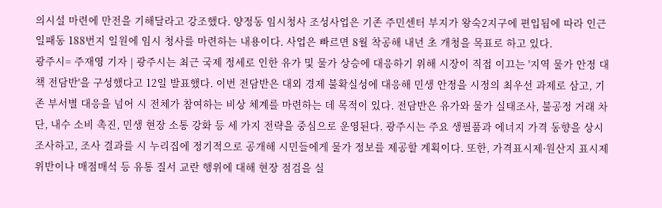의시설 마련에 만전을 기해달라고 강조했다. 양정동 임시청사 조성사업은 기존 주민센터 부지가 왕숙2지구에 편입됨에 따라 인근 일패동 188번지 일원에 임시 청사를 마련하는 내용이다. 사업은 빠르면 8월 착공해 내년 초 개청을 목표로 하고 있다.
광주시= 주재영 기자 | 광주시는 최근 국제 정세로 인한 유가 및 물가 상승에 대응하기 위해 시장이 직접 이끄는 '지역 물가 안정 대책 전담반'을 구성했다고 12일 발표했다. 이번 전담반은 대외 경제 불확실성에 대응해 민생 안정을 시정의 최우선 과제로 삼고, 기존 부서별 대응을 넘어 시 전체가 참여하는 비상 체계를 마련하는 데 목적이 있다. 전담반은 유가와 물가 실태조사, 불공정 거래 차단, 내수 소비 촉진, 민생 현장 소통 강화 등 세 가지 전략을 중심으로 운영된다. 광주시는 주요 생필품과 에너지 가격 동향을 상시 조사하고, 조사 결과를 시 누리집에 정기적으로 공개해 시민들에게 물가 정보를 제공할 계획이다. 또한, 가격표시제·원산지 표시제 위반이나 매점매석 등 유통 질서 교란 행위에 대해 현장 점검을 실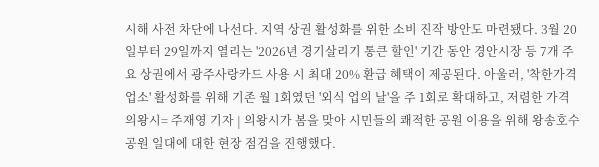시해 사전 차단에 나선다. 지역 상권 활성화를 위한 소비 진작 방안도 마련됐다. 3월 20일부터 29일까지 열리는 '2026년 경기살리기 통큰 할인' 기간 동안 경안시장 등 7개 주요 상권에서 광주사랑카드 사용 시 최대 20% 환급 혜택이 제공된다. 아울러, '착한가격업소' 활성화를 위해 기존 월 1회였던 '외식 업의 날'을 주 1회로 확대하고, 저렴한 가격
의왕시= 주재영 기자 | 의왕시가 봄을 맞아 시민들의 쾌적한 공원 이용을 위해 왕송호수공원 일대에 대한 현장 점검을 진행했다.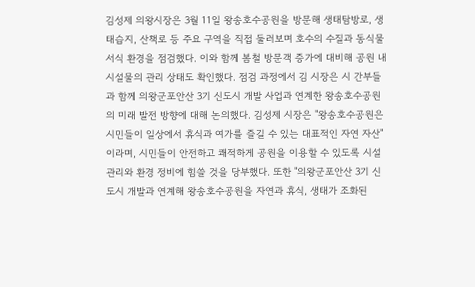김성제 의왕시장은 3월 11일 왕송호수공원을 방문해 생태탐방로, 생태습지, 산책로 등 주요 구역을 직접 둘러보며 호수의 수질과 동식물 서식 환경을 점검했다. 이와 함께 봄철 방문객 증가에 대비해 공원 내 시설물의 관리 상태도 확인했다. 점검 과정에서 김 시장은 시 간부들과 함께 의왕군포안산 3기 신도시 개발 사업과 연계한 왕송호수공원의 미래 발전 방향에 대해 논의했다. 김성제 시장은 "왕송호수공원은 시민들이 일상에서 휴식과 여가를 즐길 수 있는 대표적인 자연 자산"이라며, 시민들이 안전하고 쾌적하게 공원을 이용할 수 있도록 시설 관리와 환경 정비에 힘쓸 것을 당부했다. 또한 "의왕군포안산 3기 신도시 개발과 연계해 왕송호수공원을 자연과 휴식, 생태가 조화된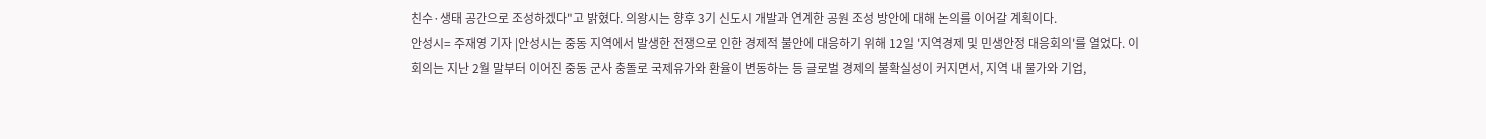친수·생태 공간으로 조성하겠다"고 밝혔다. 의왕시는 향후 3기 신도시 개발과 연계한 공원 조성 방안에 대해 논의를 이어갈 계획이다.
안성시= 주재영 기자 |안성시는 중동 지역에서 발생한 전쟁으로 인한 경제적 불안에 대응하기 위해 12일 '지역경제 및 민생안정 대응회의'를 열었다. 이 회의는 지난 2월 말부터 이어진 중동 군사 충돌로 국제유가와 환율이 변동하는 등 글로벌 경제의 불확실성이 커지면서, 지역 내 물가와 기업,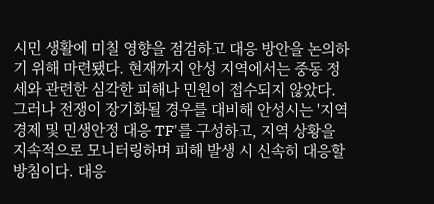시민 생활에 미칠 영향을 점검하고 대응 방안을 논의하기 위해 마련됐다. 현재까지 안성 지역에서는 중동 정세와 관련한 심각한 피해나 민원이 접수되지 않았다. 그러나 전쟁이 장기화될 경우를 대비해 안성시는 '지역경제 및 민생안정 대응 TF'를 구성하고, 지역 상황을 지속적으로 모니터링하며 피해 발생 시 신속히 대응할 방침이다. 대응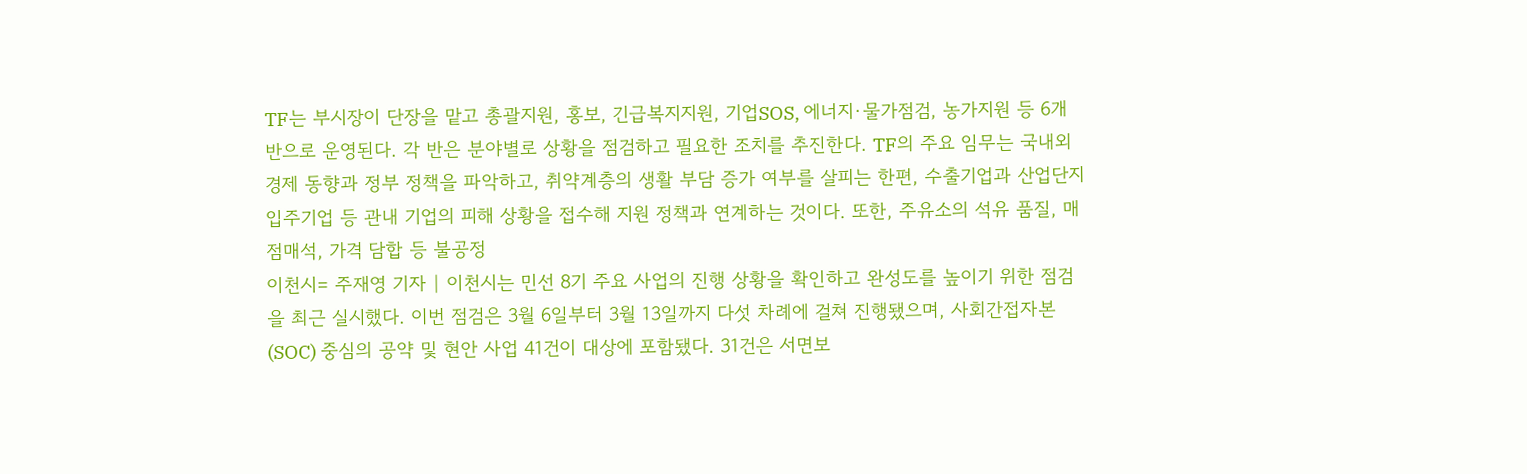TF는 부시장이 단장을 맡고 총괄지원, 홍보, 긴급복지지원, 기업SOS, 에너지·물가점검, 농가지원 등 6개 반으로 운영된다. 각 반은 분야별로 상황을 점검하고 필요한 조치를 추진한다. TF의 주요 임무는 국내외 경제 동향과 정부 정책을 파악하고, 취약계층의 생활 부담 증가 여부를 살피는 한편, 수출기업과 산업단지 입주기업 등 관내 기업의 피해 상황을 접수해 지원 정책과 연계하는 것이다. 또한, 주유소의 석유 품질, 매점매석, 가격 담합 등 불공정
이천시= 주재영 기자 | 이천시는 민선 8기 주요 사업의 진행 상황을 확인하고 완성도를 높이기 위한 점검을 최근 실시했다. 이번 점검은 3월 6일부터 3월 13일까지 다섯 차례에 걸쳐 진행됐으며, 사회간접자본(SOC) 중심의 공약 및 현안 사업 41건이 대상에 포함됐다. 31건은 서면보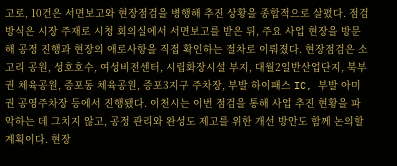고로, 10건은 서면보고와 현장점검을 병행해 추진 상황을 종합적으로 살폈다. 점검 방식은 시장 주재로 시청 회의실에서 서면보고를 받은 뒤, 주요 사업 현장을 방문해 공정 진행과 현장의 애로사항을 직접 확인하는 절차로 이뤄졌다. 현장점검은 소고리 공원, 성호호수, 여성비전센터, 시립화장시설 부지, 대월2일반산업단지, 북부권 체육공원, 증포동 체육공원, 증포3지구 주차장, 부발 하이패스 IC, 부발 아미권 공영주차장 등에서 진행됐다. 이천시는 이번 점검을 통해 사업 추진 현황을 파악하는 데 그치지 않고, 공정 관리와 완성도 제고를 위한 개선 방안도 함께 논의할 계획이다. 현장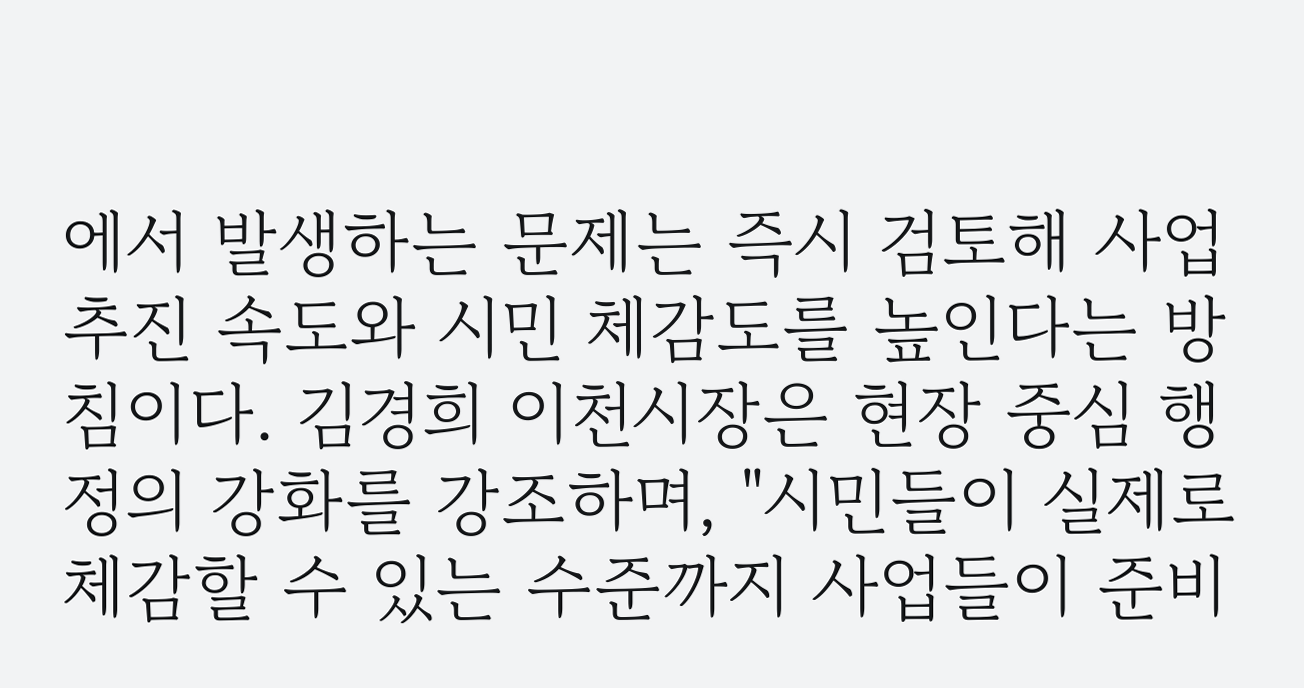에서 발생하는 문제는 즉시 검토해 사업 추진 속도와 시민 체감도를 높인다는 방침이다. 김경희 이천시장은 현장 중심 행정의 강화를 강조하며, "시민들이 실제로 체감할 수 있는 수준까지 사업들이 준비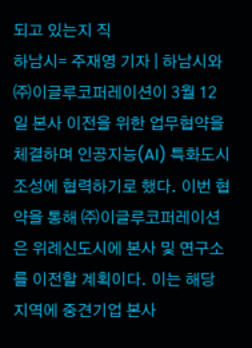되고 있는지 직
하남시= 주재영 기자 | 하남시와 ㈜이글루코퍼레이션이 3월 12일 본사 이전을 위한 업무협약을 체결하며 인공지능(AI) 특화도시 조성에 협력하기로 했다. 이번 협약을 통해 ㈜이글루코퍼레이션은 위례신도시에 본사 및 연구소를 이전할 계획이다. 이는 해당 지역에 중견기업 본사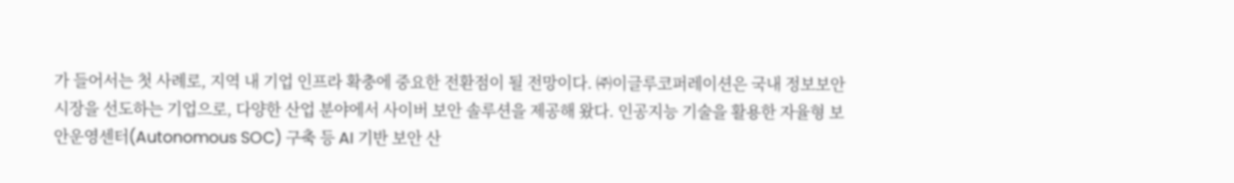가 들어서는 첫 사례로, 지역 내 기업 인프라 확충에 중요한 전환점이 될 전망이다. ㈜이글루코퍼레이션은 국내 정보보안 시장을 선도하는 기업으로, 다양한 산업 분야에서 사이버 보안 솔루션을 제공해 왔다. 인공지능 기술을 활용한 자율형 보안운영센터(Autonomous SOC) 구축 등 AI 기반 보안 산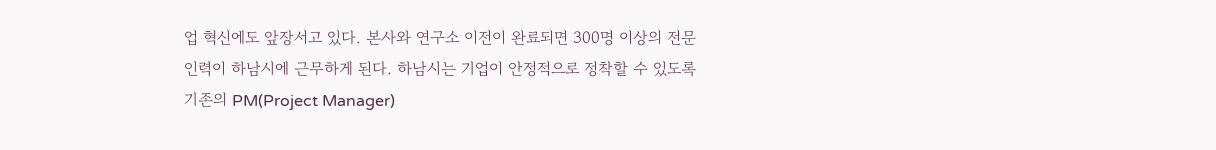업 혁신에도 앞장서고 있다. 본사와 연구소 이전이 완료되면 300명 이상의 전문 인력이 하남시에 근무하게 된다. 하남시는 기업이 안정적으로 정착할 수 있도록 기존의 PM(Project Manager)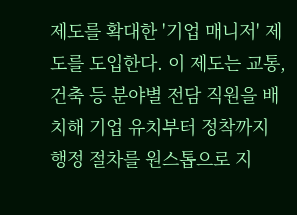제도를 확대한 '기업 매니저' 제도를 도입한다. 이 제도는 교통, 건축 등 분야별 전담 직원을 배치해 기업 유치부터 정착까지 행정 절차를 원스톱으로 지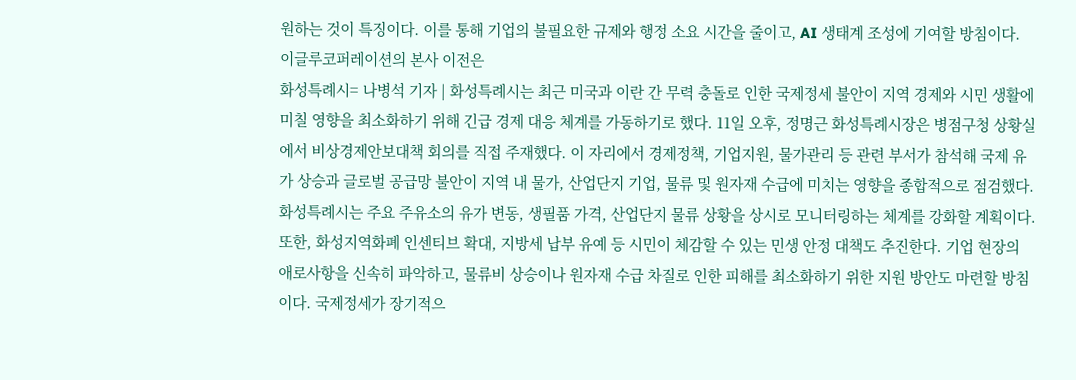원하는 것이 특징이다. 이를 통해 기업의 불필요한 규제와 행정 소요 시간을 줄이고, AI 생태계 조성에 기여할 방침이다. 이글루코퍼레이션의 본사 이전은
화성특례시= 나병석 기자 | 화성특례시는 최근 미국과 이란 간 무력 충돌로 인한 국제정세 불안이 지역 경제와 시민 생활에 미칠 영향을 최소화하기 위해 긴급 경제 대응 체계를 가동하기로 했다. 11일 오후, 정명근 화성특례시장은 병점구청 상황실에서 비상경제안보대책 회의를 직접 주재했다. 이 자리에서 경제정책, 기업지원, 물가관리 등 관련 부서가 참석해 국제 유가 상승과 글로벌 공급망 불안이 지역 내 물가, 산업단지 기업, 물류 및 원자재 수급에 미치는 영향을 종합적으로 점검했다. 화성특례시는 주요 주유소의 유가 변동, 생필품 가격, 산업단지 물류 상황을 상시로 모니터링하는 체계를 강화할 계획이다. 또한, 화성지역화폐 인센티브 확대, 지방세 납부 유예 등 시민이 체감할 수 있는 민생 안정 대책도 추진한다. 기업 현장의 애로사항을 신속히 파악하고, 물류비 상승이나 원자재 수급 차질로 인한 피해를 최소화하기 위한 지원 방안도 마련할 방침이다. 국제정세가 장기적으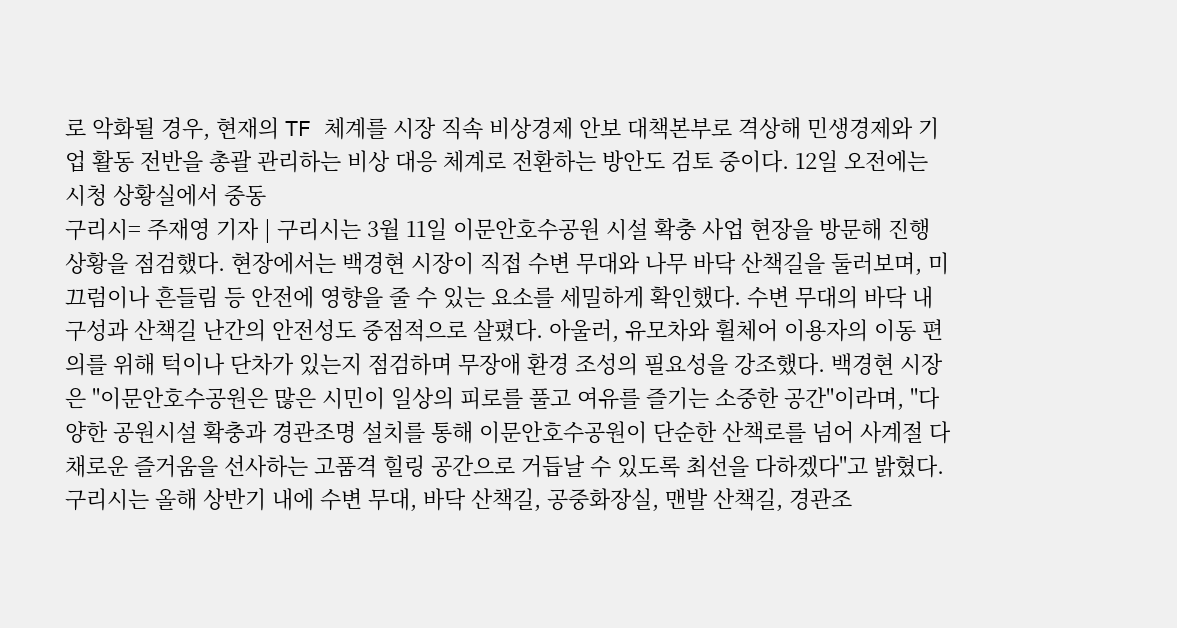로 악화될 경우, 현재의 TF 체계를 시장 직속 비상경제 안보 대책본부로 격상해 민생경제와 기업 활동 전반을 총괄 관리하는 비상 대응 체계로 전환하는 방안도 검토 중이다. 12일 오전에는 시청 상황실에서 중동
구리시= 주재영 기자 | 구리시는 3월 11일 이문안호수공원 시설 확충 사업 현장을 방문해 진행 상황을 점검했다. 현장에서는 백경현 시장이 직접 수변 무대와 나무 바닥 산책길을 둘러보며, 미끄럼이나 흔들림 등 안전에 영향을 줄 수 있는 요소를 세밀하게 확인했다. 수변 무대의 바닥 내구성과 산책길 난간의 안전성도 중점적으로 살폈다. 아울러, 유모차와 휠체어 이용자의 이동 편의를 위해 턱이나 단차가 있는지 점검하며 무장애 환경 조성의 필요성을 강조했다. 백경현 시장은 "이문안호수공원은 많은 시민이 일상의 피로를 풀고 여유를 즐기는 소중한 공간"이라며, "다양한 공원시설 확충과 경관조명 설치를 통해 이문안호수공원이 단순한 산책로를 넘어 사계절 다채로운 즐거움을 선사하는 고품격 힐링 공간으로 거듭날 수 있도록 최선을 다하겠다"고 밝혔다. 구리시는 올해 상반기 내에 수변 무대, 바닥 산책길, 공중화장실, 맨발 산책길, 경관조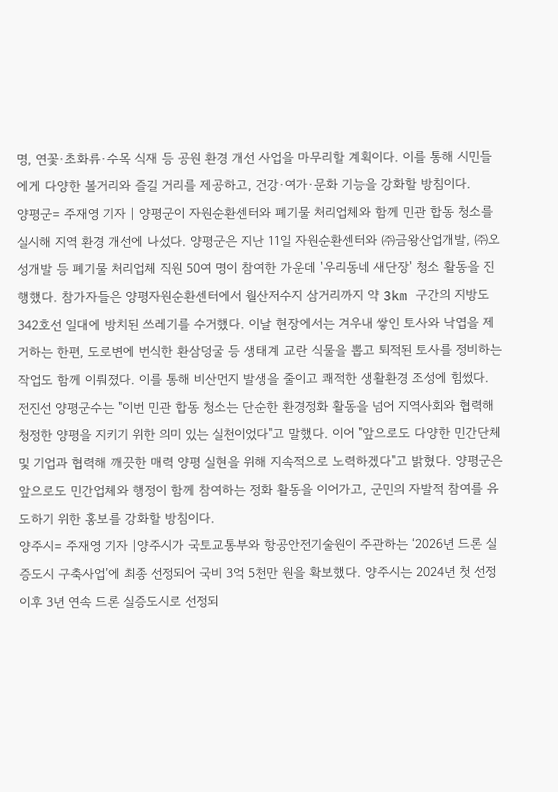명, 연꽃·초화류·수목 식재 등 공원 환경 개선 사업을 마무리할 계획이다. 이를 통해 시민들에게 다양한 볼거리와 즐길 거리를 제공하고, 건강·여가·문화 기능을 강화할 방침이다.
양평군= 주재영 기자 | 양평군이 자원순환센터와 폐기물 처리업체와 함께 민관 합동 청소를 실시해 지역 환경 개선에 나섰다. 양평군은 지난 11일 자원순환센터와 ㈜금왕산업개발, ㈜오성개발 등 폐기물 처리업체 직원 50여 명이 참여한 가운데 '우리동네 새단장' 청소 활동을 진행했다. 참가자들은 양평자원순환센터에서 월산저수지 삼거리까지 약 3km 구간의 지방도 342호선 일대에 방치된 쓰레기를 수거했다. 이날 현장에서는 겨우내 쌓인 토사와 낙엽을 제거하는 한편, 도로변에 번식한 환삼덩굴 등 생태계 교란 식물을 뽑고 퇴적된 토사를 정비하는 작업도 함께 이뤄졌다. 이를 통해 비산먼지 발생을 줄이고 쾌적한 생활환경 조성에 힘썼다. 전진선 양평군수는 "이번 민관 합동 청소는 단순한 환경정화 활동을 넘어 지역사회와 협력해 청정한 양평을 지키기 위한 의미 있는 실천이었다"고 말했다. 이어 "앞으로도 다양한 민간단체 및 기업과 협력해 깨끗한 매력 양평 실현을 위해 지속적으로 노력하겠다"고 밝혔다. 양평군은 앞으로도 민간업체와 행정이 함께 참여하는 정화 활동을 이어가고, 군민의 자발적 참여를 유도하기 위한 홍보를 강화할 방침이다.
양주시= 주재영 기자 |양주시가 국토교통부와 항공안전기술원이 주관하는 ‘2026년 드론 실증도시 구축사업’에 최종 선정되어 국비 3억 5천만 원을 확보했다. 양주시는 2024년 첫 선정 이후 3년 연속 드론 실증도시로 선정되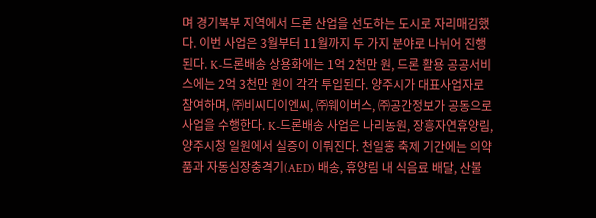며 경기북부 지역에서 드론 산업을 선도하는 도시로 자리매김했다. 이번 사업은 3월부터 11월까지 두 가지 분야로 나뉘어 진행된다. K-드론배송 상용화에는 1억 2천만 원, 드론 활용 공공서비스에는 2억 3천만 원이 각각 투입된다. 양주시가 대표사업자로 참여하며, ㈜비씨디이엔씨, ㈜웨이버스, ㈜공간정보가 공동으로 사업을 수행한다. K-드론배송 사업은 나리농원, 장흥자연휴양림, 양주시청 일원에서 실증이 이뤄진다. 천일홍 축제 기간에는 의약품과 자동심장충격기(AED) 배송, 휴양림 내 식음료 배달, 산불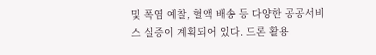및 폭염 예찰, 혈액 배송 등 다양한 공공서비스 실증이 계획되어 있다. 드론 활용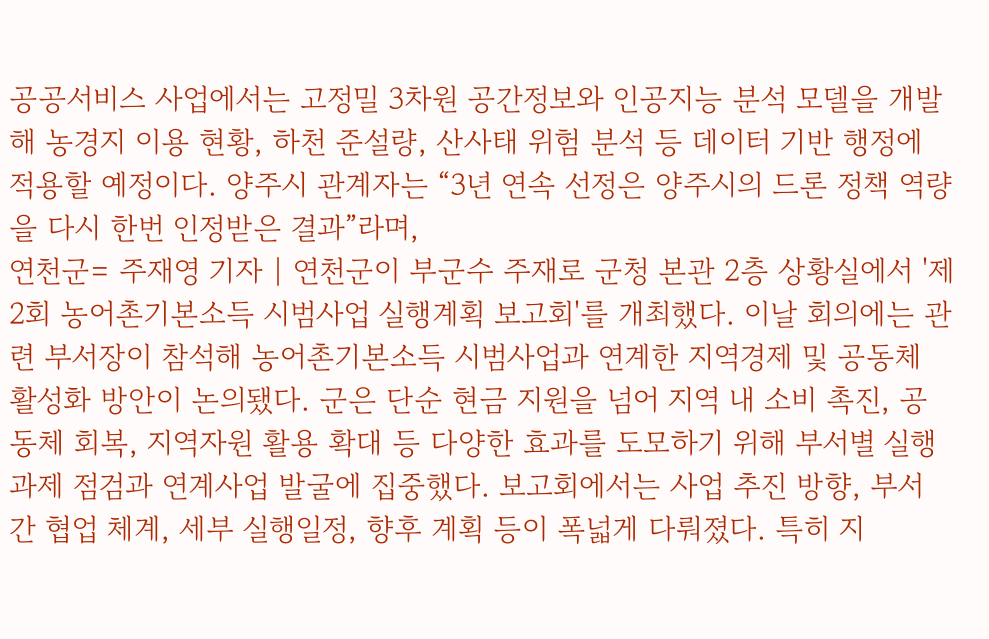공공서비스 사업에서는 고정밀 3차원 공간정보와 인공지능 분석 모델을 개발해 농경지 이용 현황, 하천 준설량, 산사태 위험 분석 등 데이터 기반 행정에 적용할 예정이다. 양주시 관계자는 “3년 연속 선정은 양주시의 드론 정책 역량을 다시 한번 인정받은 결과”라며,
연천군= 주재영 기자 | 연천군이 부군수 주재로 군청 본관 2층 상황실에서 '제2회 농어촌기본소득 시범사업 실행계획 보고회'를 개최했다. 이날 회의에는 관련 부서장이 참석해 농어촌기본소득 시범사업과 연계한 지역경제 및 공동체 활성화 방안이 논의됐다. 군은 단순 현금 지원을 넘어 지역 내 소비 촉진, 공동체 회복, 지역자원 활용 확대 등 다양한 효과를 도모하기 위해 부서별 실행 과제 점검과 연계사업 발굴에 집중했다. 보고회에서는 사업 추진 방향, 부서 간 협업 체계, 세부 실행일정, 향후 계획 등이 폭넓게 다뤄졌다. 특히 지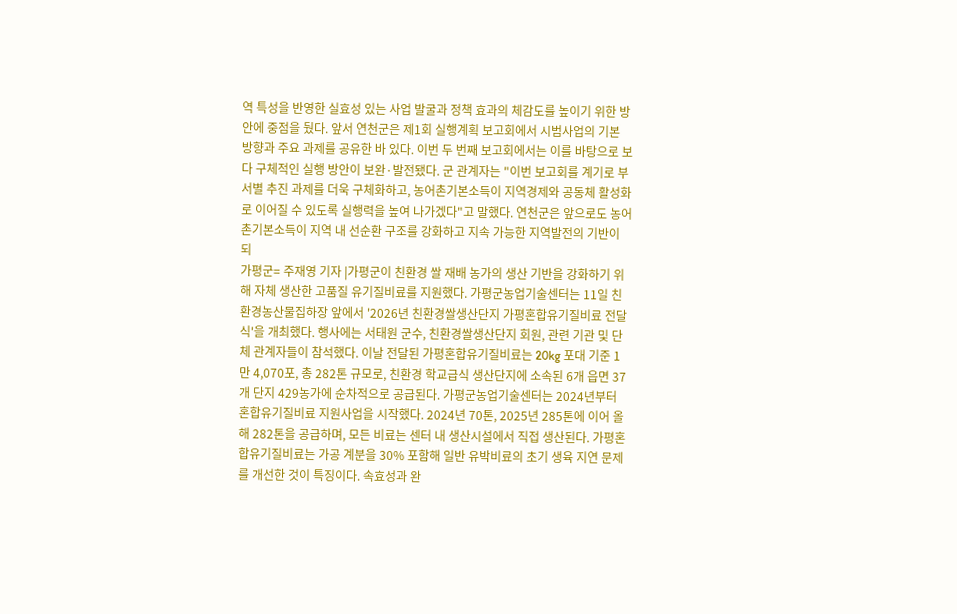역 특성을 반영한 실효성 있는 사업 발굴과 정책 효과의 체감도를 높이기 위한 방안에 중점을 뒀다. 앞서 연천군은 제1회 실행계획 보고회에서 시범사업의 기본 방향과 주요 과제를 공유한 바 있다. 이번 두 번째 보고회에서는 이를 바탕으로 보다 구체적인 실행 방안이 보완·발전됐다. 군 관계자는 "이번 보고회를 계기로 부서별 추진 과제를 더욱 구체화하고, 농어촌기본소득이 지역경제와 공동체 활성화로 이어질 수 있도록 실행력을 높여 나가겠다"고 말했다. 연천군은 앞으로도 농어촌기본소득이 지역 내 선순환 구조를 강화하고 지속 가능한 지역발전의 기반이 되
가평군= 주재영 기자 |가평군이 친환경 쌀 재배 농가의 생산 기반을 강화하기 위해 자체 생산한 고품질 유기질비료를 지원했다. 가평군농업기술센터는 11일 친환경농산물집하장 앞에서 '2026년 친환경쌀생산단지 가평혼합유기질비료 전달식'을 개최했다. 행사에는 서태원 군수, 친환경쌀생산단지 회원, 관련 기관 및 단체 관계자들이 참석했다. 이날 전달된 가평혼합유기질비료는 20kg 포대 기준 1만 4,070포, 총 282톤 규모로, 친환경 학교급식 생산단지에 소속된 6개 읍면 37개 단지 429농가에 순차적으로 공급된다. 가평군농업기술센터는 2024년부터 혼합유기질비료 지원사업을 시작했다. 2024년 70톤, 2025년 285톤에 이어 올해 282톤을 공급하며, 모든 비료는 센터 내 생산시설에서 직접 생산된다. 가평혼합유기질비료는 가공 계분을 30% 포함해 일반 유박비료의 초기 생육 지연 문제를 개선한 것이 특징이다. 속효성과 완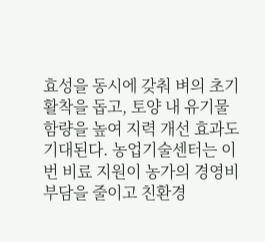효성을 동시에 갖춰 벼의 초기 활착을 돕고, 토양 내 유기물 함량을 높여 지력 개선 효과도 기대된다. 농업기술센터는 이번 비료 지원이 농가의 경영비 부담을 줄이고 친환경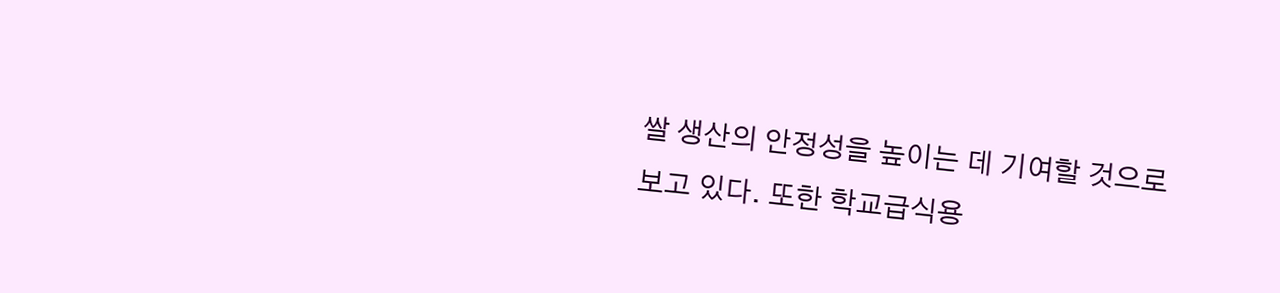쌀 생산의 안정성을 높이는 데 기여할 것으로 보고 있다. 또한 학교급식용